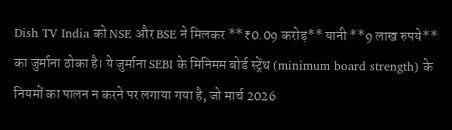Dish TV India को NSE और BSE ने मिलकर **₹0.09 करोड़** यानी **9 लाख रुपये** का जुर्माना ठोका है। ये जुर्माना SEBI के मिनिमम बोर्ड स्ट्रेंथ (minimum board strength) के नियमों का पालन न करने पर लगाया गया है, जो मार्च 2026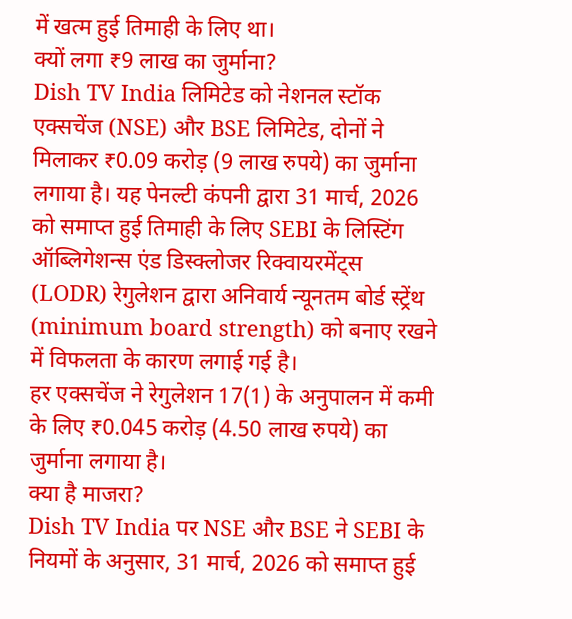में खत्म हुई तिमाही के लिए था।
क्यों लगा ₹9 लाख का जुर्माना?
Dish TV India लिमिटेड को नेशनल स्टॉक एक्सचेंज (NSE) और BSE लिमिटेड, दोनों ने मिलाकर ₹0.09 करोड़ (9 लाख रुपये) का जुर्माना लगाया है। यह पेनल्टी कंपनी द्वारा 31 मार्च, 2026 को समाप्त हुई तिमाही के लिए SEBI के लिस्टिंग ऑब्लिगेशन्स एंड डिस्क्लोजर रिक्वायरमेंट्स (LODR) रेगुलेशन द्वारा अनिवार्य न्यूनतम बोर्ड स्ट्रेंथ (minimum board strength) को बनाए रखने में विफलता के कारण लगाई गई है।
हर एक्सचेंज ने रेगुलेशन 17(1) के अनुपालन में कमी के लिए ₹0.045 करोड़ (4.50 लाख रुपये) का जुर्माना लगाया है।
क्या है माजरा?
Dish TV India पर NSE और BSE ने SEBI के नियमों के अनुसार, 31 मार्च, 2026 को समाप्त हुई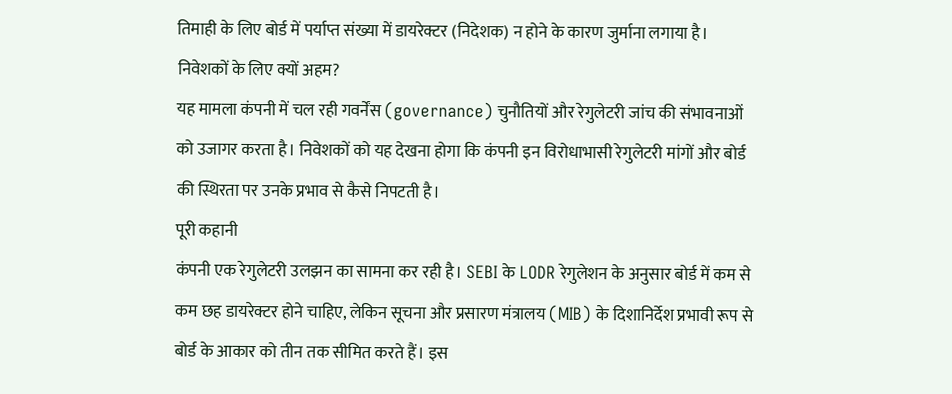तिमाही के लिए बोर्ड में पर्याप्त संख्या में डायरेक्टर (निदेशक) न होने के कारण जुर्माना लगाया है।
निवेशकों के लिए क्यों अहम?
यह मामला कंपनी में चल रही गवर्नेंस (governance) चुनौतियों और रेगुलेटरी जांच की संभावनाओं को उजागर करता है। निवेशकों को यह देखना होगा कि कंपनी इन विरोधाभासी रेगुलेटरी मांगों और बोर्ड की स्थिरता पर उनके प्रभाव से कैसे निपटती है।
पूरी कहानी
कंपनी एक रेगुलेटरी उलझन का सामना कर रही है। SEBI के LODR रेगुलेशन के अनुसार बोर्ड में कम से कम छह डायरेक्टर होने चाहिए, लेकिन सूचना और प्रसारण मंत्रालय (MIB) के दिशानिर्देश प्रभावी रूप से बोर्ड के आकार को तीन तक सीमित करते हैं। इस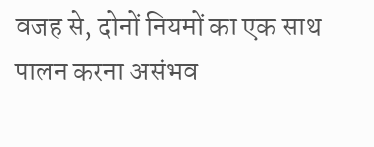वजह से, दोनों नियमों का एक साथ पालन करना असंभव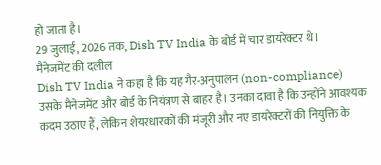हो जाता है।
29 जुलाई, 2026 तक, Dish TV India के बोर्ड में चार डायरेक्टर थे।
मैनेजमेंट की दलील
Dish TV India ने कहा है कि यह गैर-अनुपालन (non-compliance) उसके मैनेजमेंट और बोर्ड के नियंत्रण से बाहर है। उनका दावा है कि उन्होंने आवश्यक कदम उठाए हैं, लेकिन शेयरधारकों की मंजूरी और नए डायरेक्टरों की नियुक्ति के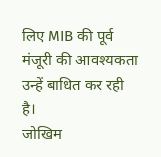लिए MIB की पूर्व मंजूरी की आवश्यकता उन्हें बाधित कर रही है।
जोखिम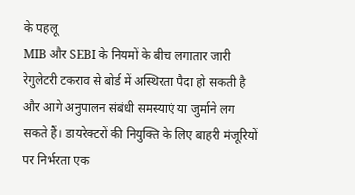के पहलू
MIB और SEBI के नियमों के बीच लगातार जारी रेगुलेटरी टकराव से बोर्ड में अस्थिरता पैदा हो सकती है और आगे अनुपालन संबंधी समस्याएं या जुर्माने लग सकते हैं। डायरेक्टरों की नियुक्ति के लिए बाहरी मंजूरियों पर निर्भरता एक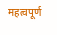महत्वपूर्ण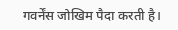गवर्नेंस जोखिम पैदा करती है।